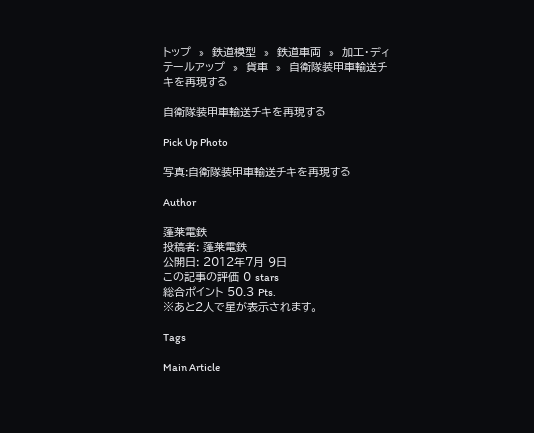トップ  »  鉄道模型  »  鉄道車両  »  加工・ディテールアップ  »  貨車  »  自衛隊装甲車輸送チキを再現する

自衛隊装甲車輸送チキを再現する

Pick Up Photo

写真:自衛隊装甲車輸送チキを再現する

Author

蓬莱電鉄
投稿者: 蓬莱電鉄
公開日: 2012年7月 9日
この記事の評価 0 stars
総合ポイント 50.3 Pts.
※あと2人で星が表示されます。

Tags

Main Article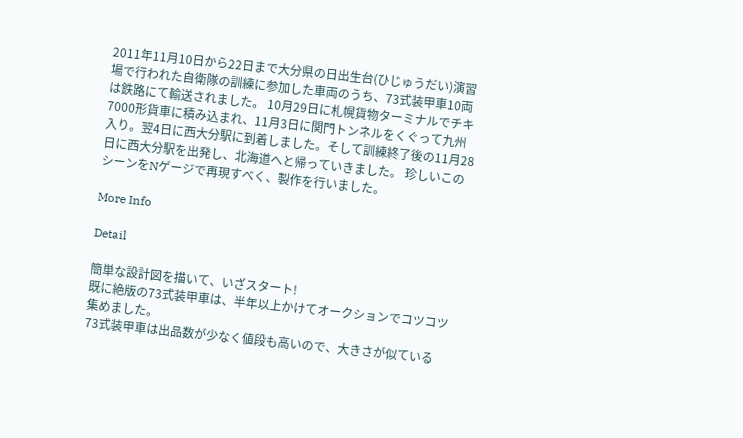2011年11月10日から22日まで大分県の日出生台(ひじゅうだい)演習場で行われた自衛隊の訓練に参加した車両のうち、73式装甲車10両は鉄路にて輸送されました。 10月29日に札幌貨物ターミナルでチキ7000形貨車に積み込まれ、11月3日に関門トンネルをくぐって九州入り。翌4日に西大分駅に到着しました。そして訓練終了後の11月28日に西大分駅を出発し、北海道へと帰っていきました。 珍しいこのシーンをNゲージで再現すべく、製作を行いました。

More Info

Detail

簡単な設計図を描いて、いざスタート!
既に絶版の73式装甲車は、半年以上かけてオークションでコツコツ集めました。
73式装甲車は出品数が少なく値段も高いので、大きさが似ている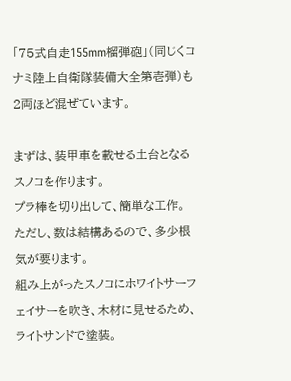「75式自走155mm榴弾砲」(同じくコナミ陸上自衛隊装備大全第壱弾)も2両ほど混ぜています。

まずは、装甲車を載せる土台となるスノコを作ります。
プラ棒を切り出して、簡単な工作。
ただし、数は結構あるので、多少根気が要ります。
組み上がったスノコにホワイトサーフェイサーを吹き、木材に見せるため、ライトサンドで塗装。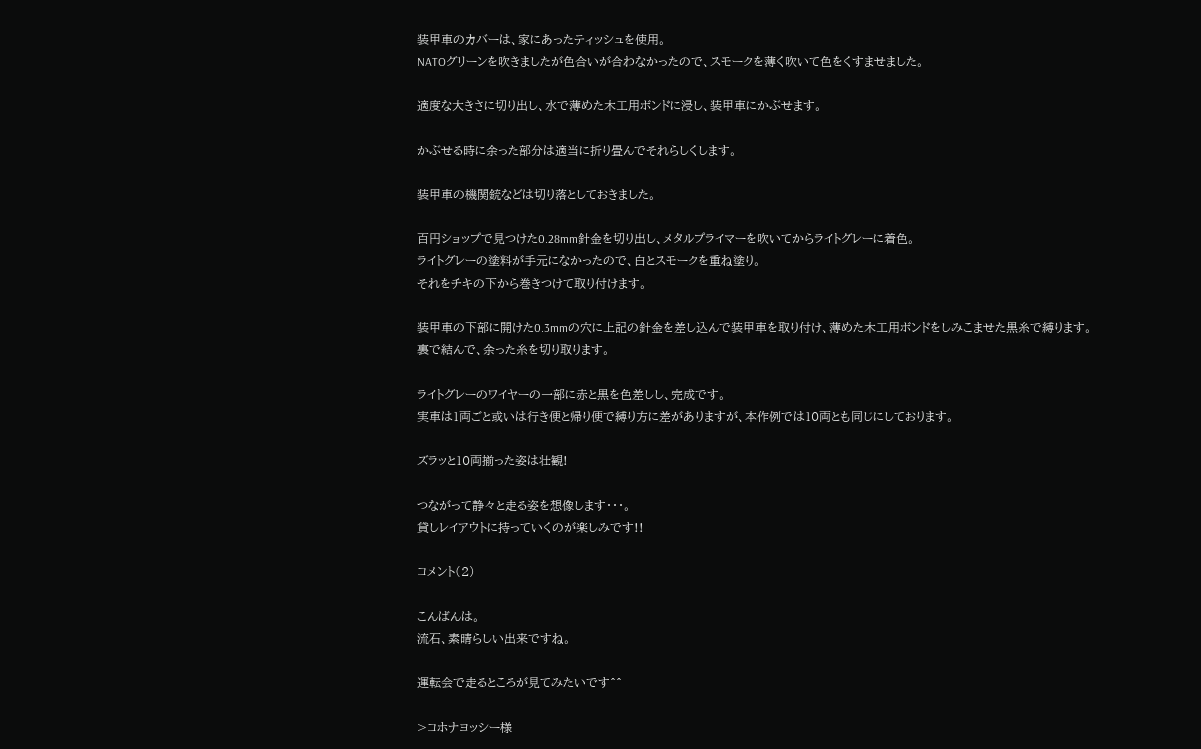装甲車のカバーは、家にあったティッシュを使用。
NATOグリーンを吹きましたが色合いが合わなかったので、スモークを薄く吹いて色をくすませました。

適度な大きさに切り出し、水で薄めた木工用ボンドに浸し、装甲車にかぶせます。

かぶせる時に余った部分は適当に折り畳んでそれらしくします。

装甲車の機関銃などは切り落としておきました。

百円ショップで見つけた0.28mm針金を切り出し、メタルプライマーを吹いてからライトグレーに着色。
ライトグレーの塗料が手元になかったので、白とスモークを重ね塗り。
それをチキの下から巻きつけて取り付けます。

装甲車の下部に開けた0.3mmの穴に上記の針金を差し込んで装甲車を取り付け、薄めた木工用ボンドをしみこませた黒糸で縛ります。
裏で結んで、余った糸を切り取ります。

ライトグレーのワイヤーの一部に赤と黒を色差しし、完成です。
実車は1両ごと或いは行き便と帰り便で縛り方に差がありますが、本作例では10両とも同じにしております。

ズラッと10両揃った姿は壮観!

つながって静々と走る姿を想像します・・・。
貸しレイアウトに持っていくのが楽しみです!!

コメント(2)

こんばんは。
流石、素晴らしい出来ですね。

運転会で走るところが見てみたいです^^

>コホナヨッシー様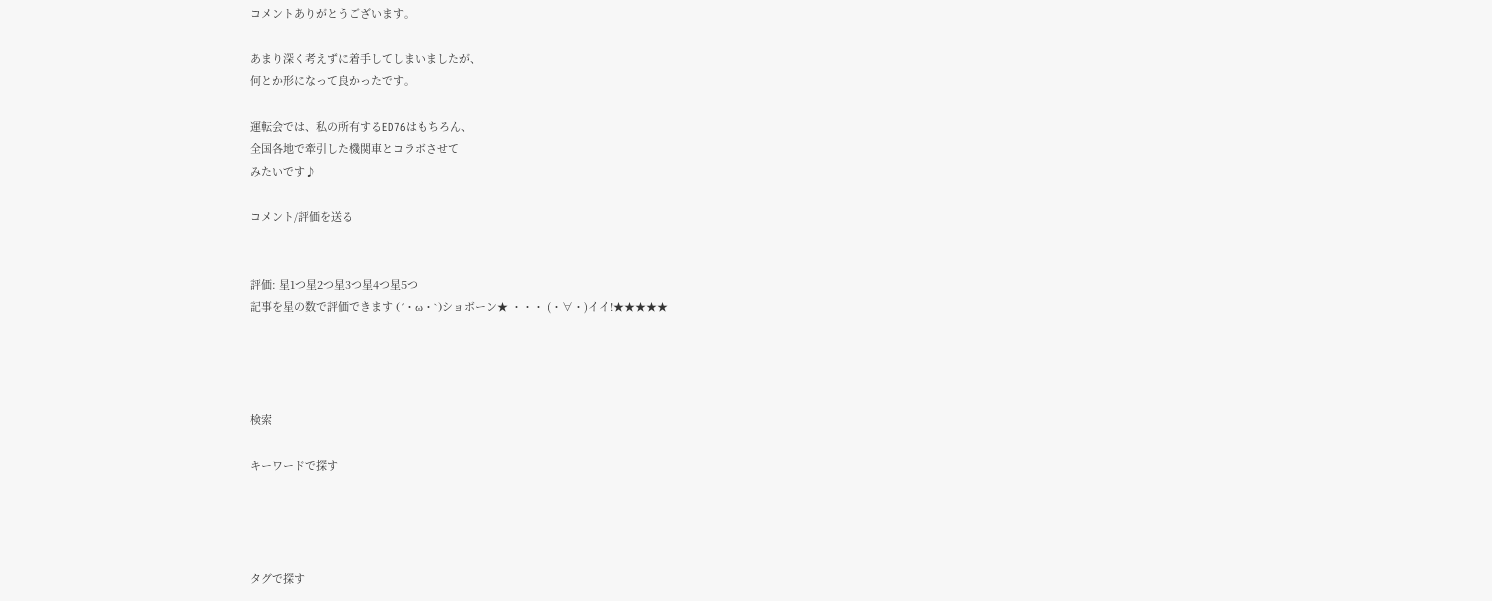コメントありがとうございます。

あまり深く考えずに着手してしまいましたが、
何とか形になって良かったです。

運転会では、私の所有するED76はもちろん、
全国各地で牽引した機関車とコラボさせて
みたいです♪

コメント/評価を送る


評価: 星1つ星2つ星3つ星4つ星5つ
記事を星の数で評価できます (´・ω・`)ショボーン★ ・・・ (・∀・)イイ!★★★★★




検索

キーワードで探す




タグで探す